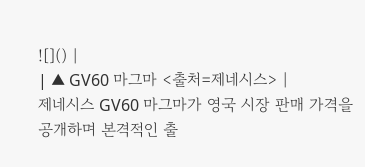![]() |
| ▲ GV60 마그마 <출처=제네시스> |
제네시스 GV60 마그마가 영국 시장 판매 가격을 공개하며 본격적인 출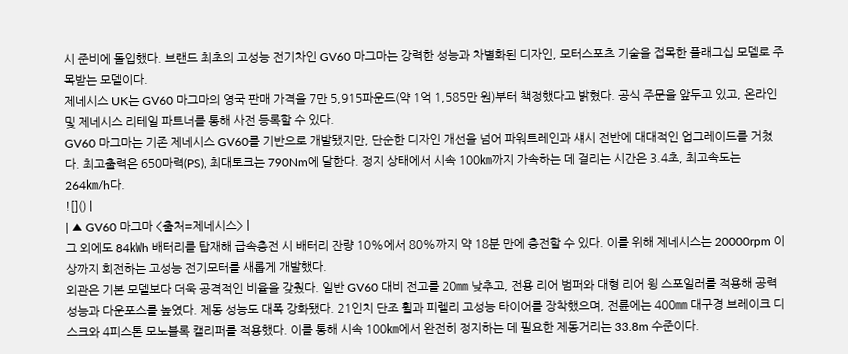시 준비에 돌입했다. 브랜드 최초의 고성능 전기차인 GV60 마그마는 강력한 성능과 차별화된 디자인, 모터스포츠 기술을 접목한 플래그십 모델로 주목받는 모델이다.
제네시스 UK는 GV60 마그마의 영국 판매 가격을 7만 5,915파운드(약 1억 1,585만 원)부터 책정했다고 밝혔다. 공식 주문을 앞두고 있고, 온라인 및 제네시스 리테일 파트너를 통해 사전 등록할 수 있다.
GV60 마그마는 기존 제네시스 GV60를 기반으로 개발됐지만, 단순한 디자인 개선을 넘어 파워트레인과 섀시 전반에 대대적인 업그레이드를 거쳤다. 최고출력은 650마력(PS), 최대토크는 790Nm에 달한다. 정지 상태에서 시속 100㎞까지 가속하는 데 걸리는 시간은 3.4초, 최고속도는 264㎞/h다.
![]() |
| ▲ GV60 마그마 <출처=제네시스> |
그 외에도 84㎾h 배터리를 탑재해 급속충전 시 배터리 잔량 10%에서 80%까지 약 18분 만에 충전할 수 있다. 이를 위해 제네시스는 20000rpm 이상까지 회전하는 고성능 전기모터를 새롭게 개발했다.
외관은 기본 모델보다 더욱 공격적인 비율을 갖췄다. 일반 GV60 대비 전고를 20㎜ 낮추고, 전용 리어 범퍼와 대형 리어 윙 스포일러를 적용해 공력 성능과 다운포스를 높였다. 제동 성능도 대폭 강화됐다. 21인치 단조 휠과 피렐리 고성능 타이어를 장착했으며, 전륜에는 400㎜ 대구경 브레이크 디스크와 4피스톤 모노블록 캘리퍼를 적용했다. 이를 통해 시속 100㎞에서 완전히 정지하는 데 필요한 제동거리는 33.8m 수준이다.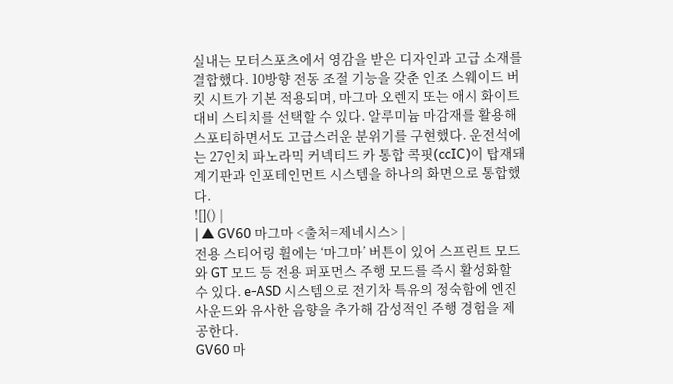실내는 모터스포츠에서 영감을 받은 디자인과 고급 소재를 결합했다. 10방향 전동 조절 기능을 갖춘 인조 스웨이드 버킷 시트가 기본 적용되며, 마그마 오렌지 또는 애시 화이트 대비 스티치를 선택할 수 있다. 알루미늄 마감재를 활용해 스포티하면서도 고급스러운 분위기를 구현했다. 운전석에는 27인치 파노라믹 커넥티드 카 통합 콕핏(ccIC)이 탑재돼 계기판과 인포테인먼트 시스템을 하나의 화면으로 통합했다.
![]() |
| ▲ GV60 마그마 <출처=제네시스> |
전용 스티어링 휠에는 ‘마그마’ 버튼이 있어 스프린트 모드와 GT 모드 등 전용 퍼포먼스 주행 모드를 즉시 활성화할 수 있다. e-ASD 시스템으로 전기차 특유의 정숙함에 엔진 사운드와 유사한 음향을 추가해 감성적인 주행 경험을 제공한다.
GV60 마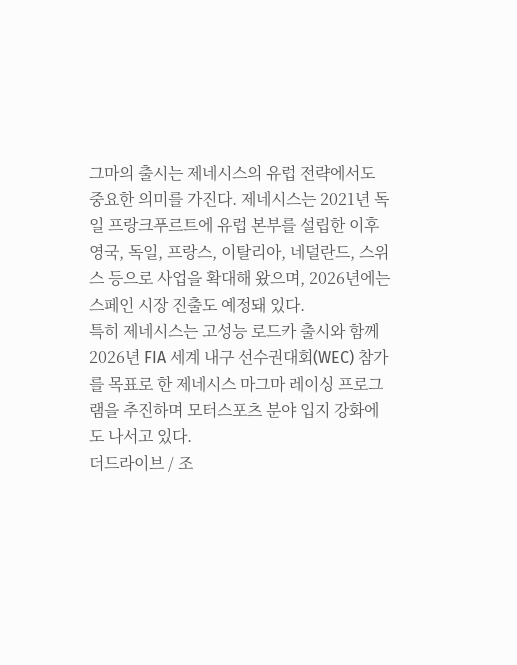그마의 출시는 제네시스의 유럽 전략에서도 중요한 의미를 가진다. 제네시스는 2021년 독일 프랑크푸르트에 유럽 본부를 설립한 이후 영국, 독일, 프랑스, 이탈리아, 네덜란드, 스위스 등으로 사업을 확대해 왔으며, 2026년에는 스페인 시장 진출도 예정돼 있다.
특히 제네시스는 고성능 로드카 출시와 함께 2026년 FIA 세계 내구 선수권대회(WEC) 참가를 목표로 한 제네시스 마그마 레이싱 프로그램을 추진하며 모터스포츠 분야 입지 강화에도 나서고 있다.
더드라이브 / 조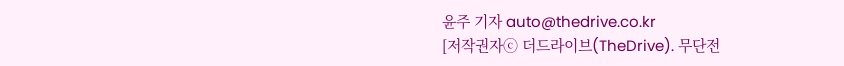윤주 기자 auto@thedrive.co.kr
[저작권자ⓒ 더드라이브(TheDrive). 무단전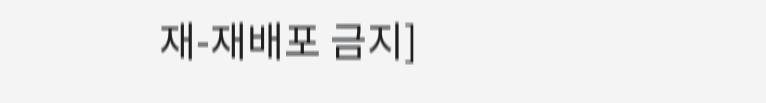재-재배포 금지]